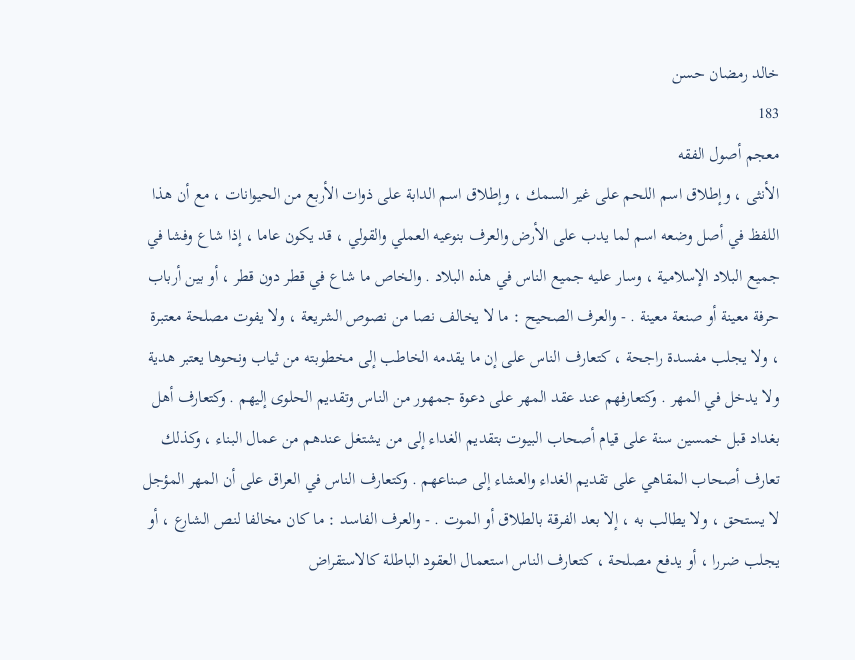خالد رمضان حسن
183
معجم أصول الفقه
الأنثى ، وإطلاق اسم اللحم على غير السمك ، وإطلاق اسم الدابة على ذوات الأربع من الحيوانات ، مع أن هذا اللفظ في أصل وضعه اسم لما يدب على الأرض والعرف بنوعيه العملي والقولي ، قد يكون عاما ، إذا شاع وفشا في جميع البلاد الإسلامية ، وسار عليه جميع الناس في هذه البلاد . والخاص ما شاع في قطر دون قطر ، أو بين أرباب حرفة معينة أو صنعة معينة . - والعرف الصحيح : ما لا يخالف نصا من نصوص الشريعة ، ولا يفوت مصلحة معتبرة ، ولا يجلب مفسدة راجحة ، كتعارف الناس على إن ما يقدمه الخاطب إلى مخطوبته من ثياب ونحوها يعتبر هدية ولا يدخل في المهر . وكتعارفهم عند عقد المهر على دعوة جمهور من الناس وتقديم الحلوى إليهم . وكتعارف أهل بغداد قبل خمسين سنة على قيام أصحاب البيوت بتقديم الغداء إلى من يشتغل عندهم من عمال البناء ، وكذلك تعارف أصحاب المقاهي على تقديم الغداء والعشاء إلى صناعهم . وكتعارف الناس في العراق على أن المهر المؤجل لا يستحق ، ولا يطالب به ، إلا بعد الفرقة بالطلاق أو الموت . - والعرف الفاسد : ما كان مخالفا لنص الشارع ، أو يجلب ضررا ، أو يدفع مصلحة ، كتعارف الناس استعمال العقود الباطلة كالاستقراض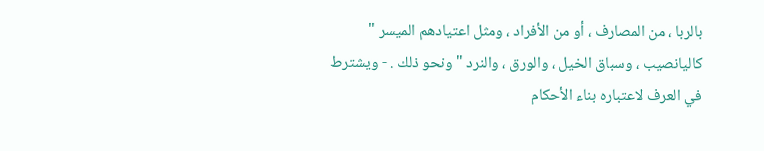بالربا ، من المصارف ، أو من الأفراد ، ومثل اعتيادهم الميسر " كاليانصيب ، وسباق الخيل ، والورق ، والنرد " ونحو ذلك . - ويشترط في العرف لاعتباره بناء الأحكام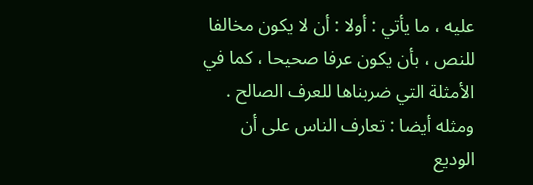عليه ، ما يأتي : أولا : أن لا يكون مخالفا للنص ، بأن يكون عرفا صحيحا ، كما في الأمثلة التي ضربناها للعرف الصالح . ومثله أيضا : تعارف الناس على أن الوديع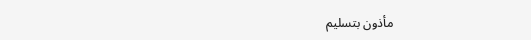مأذون بتسليم